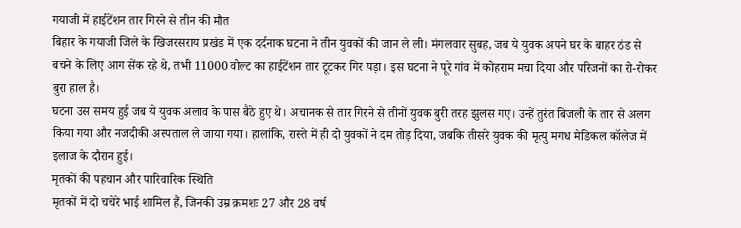गयाजी में हाईटेंशन तार गिरने से तीन की मौत
बिहार के गयाजी जिले के खिजरसराय प्रखंड में एक दर्दनाक घटना ने तीन युवकों की जान ले ली। मंगलवार सुबह, जब ये युवक अपने घर के बाहर ठंड से बचने के लिए आग सेंक रहे थे, तभी 11000 वोल्ट का हाईटेंशन तार टूटकर गिर पड़ा। इस घटना ने पूरे गांव में कोहराम मचा दिया और परिजनों का रो-रोकर बुरा हाल है।
घटना उस समय हुई जब ये युवक अलाव के पास बैठे हुए थे। अचानक से तार गिरने से तीनों युवक बुरी तरह झुलस गए। उन्हें तुरंत बिजली के तार से अलग किया गया और नजदीकी अस्पताल ले जाया गया। हालांकि, रास्ते में ही दो युवकों ने दम तोड़ दिया, जबकि तीसरे युवक की मृत्यु मगध मेडिकल कॉलेज में इलाज के दौरान हुई।
मृतकों की पहचान और पारिवारिक स्थिति
मृतकों में दो चचेरे भाई शामिल हैं, जिनकी उम्र क्रमशः 27 और 28 वर्ष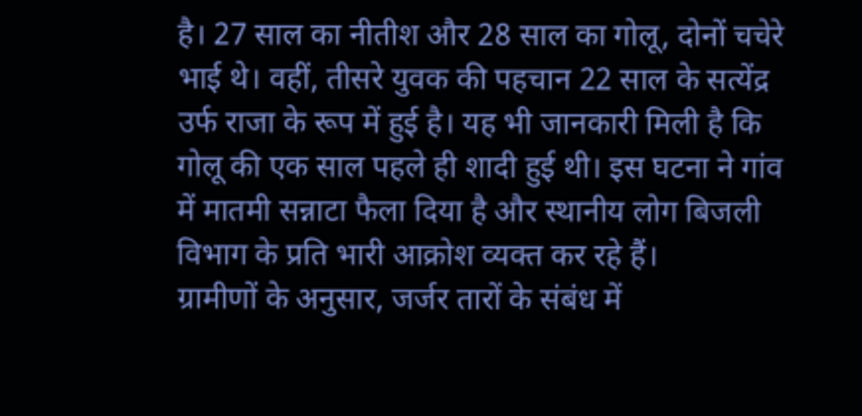है। 27 साल का नीतीश और 28 साल का गोलू, दोनों चचेरे भाई थे। वहीं, तीसरे युवक की पहचान 22 साल के सत्येंद्र उर्फ राजा के रूप में हुई है। यह भी जानकारी मिली है कि गोलू की एक साल पहले ही शादी हुई थी। इस घटना ने गांव में मातमी सन्नाटा फैला दिया है और स्थानीय लोग बिजली विभाग के प्रति भारी आक्रोश व्यक्त कर रहे हैं।
ग्रामीणों के अनुसार, जर्जर तारों के संबंध में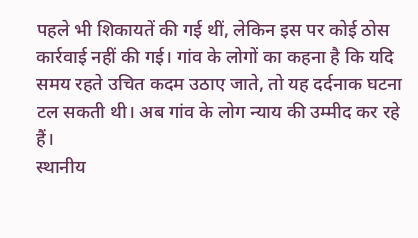पहले भी शिकायतें की गई थीं, लेकिन इस पर कोई ठोस कार्रवाई नहीं की गई। गांव के लोगों का कहना है कि यदि समय रहते उचित कदम उठाए जाते, तो यह दर्दनाक घटना टल सकती थी। अब गांव के लोग न्याय की उम्मीद कर रहे हैं।
स्थानीय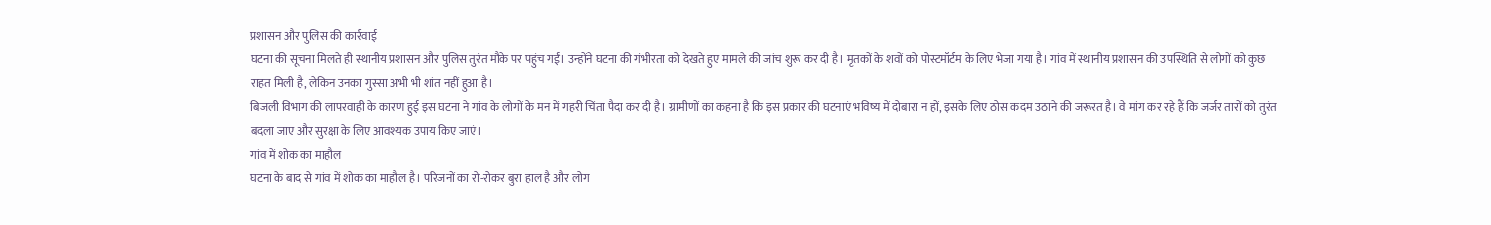प्रशासन और पुलिस की कार्रवाई
घटना की सूचना मिलते ही स्थानीय प्रशासन और पुलिस तुरंत मौके पर पहुंच गईं। उन्होंने घटना की गंभीरता को देखते हुए मामले की जांच शुरू कर दी है। मृतकों के शवों को पोस्टमॉर्टम के लिए भेजा गया है। गांव में स्थानीय प्रशासन की उपस्थिति से लोगों को कुछ राहत मिली है, लेकिन उनका गुस्सा अभी भी शांत नहीं हुआ है।
बिजली विभाग की लापरवाही के कारण हुई इस घटना ने गांव के लोगों के मन में गहरी चिंता पैदा कर दी है। ग्रामीणों का कहना है कि इस प्रकार की घटनाएं भविष्य में दोबारा न हों, इसके लिए ठोस कदम उठाने की जरूरत है। वे मांग कर रहे हैं कि जर्जर तारों को तुरंत बदला जाए और सुरक्षा के लिए आवश्यक उपाय किए जाएं।
गांव में शोक का माहौल
घटना के बाद से गांव में शोक का माहौल है। परिजनों का रो-रोकर बुरा हाल है और लोग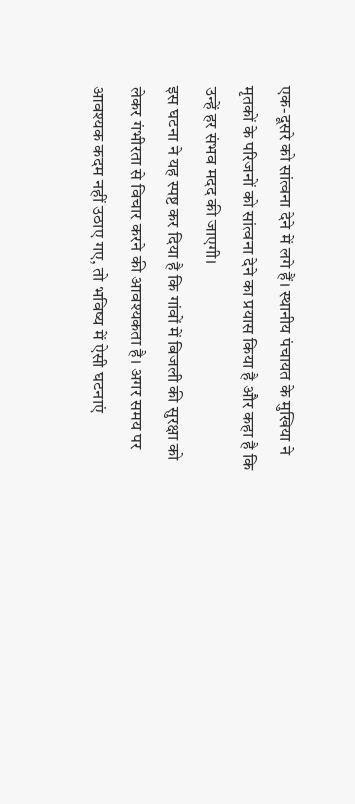एक-दूसरे को सांत्वना देने में लगे हैं। स्थानीय पंचायत के मुखिया ने मृतकों के परिजनों को सांत्वना देने का प्रयास किया है और कहा है कि उन्हें हर संभव मदद की जाएगी।
इस घटना ने यह स्पष्ट कर दिया है कि गांवों में बिजली की सुरक्षा को लेकर गंभीरता से विचार करने की आवश्यकता है। अगर समय पर आवश्यक कदम नहीं उठाए गए, तो भविष्य में ऐसी घटनाएं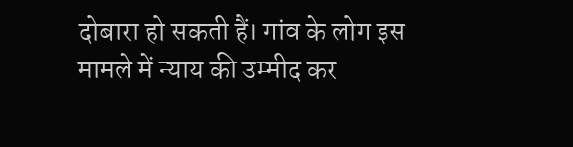दोबारा हो सकती हैं। गांव के लोग इस मामले में न्याय की उम्मीद कर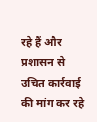रहे हैं और प्रशासन से उचित कार्रवाई की मांग कर रहे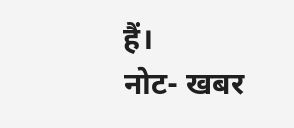हैं।
नोट- खबर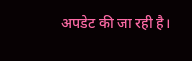अपडेट की जा रही है।